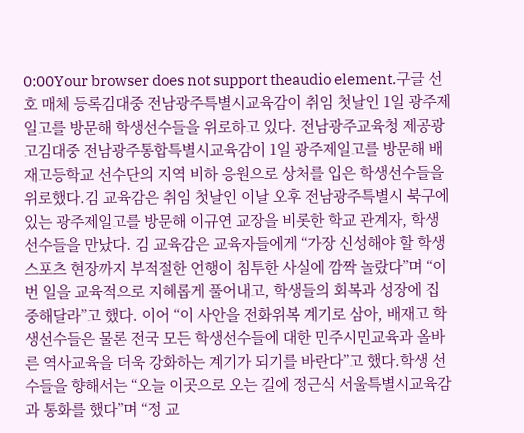0:00Your browser does not support theaudio element.구글 선호 매체 등록김대중 전남광주특별시교육감이 취임 첫날인 1일 광주제일고를 방문해 학생선수들을 위로하고 있다. 전남광주교육청 제공광고김대중 전남광주통합특별시교육감이 1일 광주제일고를 방문해 배재고등학교 선수단의 지역 비하 응원으로 상처를 입은 학생선수들을 위로했다.김 교육감은 취임 첫날인 이날 오후 전남광주특별시 북구에 있는 광주제일고를 방문해 이규연 교장을 비롯한 학교 관계자, 학생 선수들을 만났다. 김 교육감은 교육자들에게 “가장 신성해야 할 학생 스포츠 현장까지 부적절한 언행이 침투한 사실에 깜짝 놀랐다”며 “이번 일을 교육적으로 지혜롭게 풀어내고, 학생들의 회복과 성장에 집중해달라”고 했다. 이어 “이 사안을 전화위복 계기로 삼아, 배재고 학생선수들은 물론 전국 모든 학생선수들에 대한 민주시민교육과 올바른 역사교육을 더욱 강화하는 계기가 되기를 바란다”고 했다.학생 선수들을 향해서는 “오늘 이곳으로 오는 길에 정근식 서울특별시교육감과 통화를 했다”며 “정 교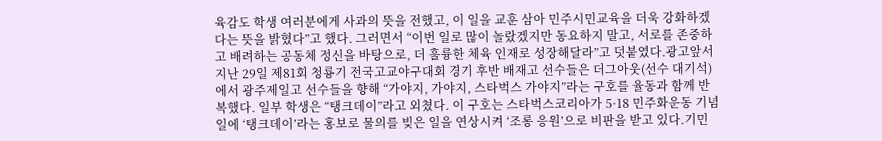육감도 학생 여러분에게 사과의 뜻을 전했고, 이 일을 교훈 삼아 민주시민교육을 더욱 강화하겠다는 뜻을 밝혔다”고 했다. 그러면서 “이번 일로 많이 놀랐겠지만 동요하지 말고, 서로를 존중하고 배려하는 공동체 정신을 바탕으로, 더 훌륭한 체육 인재로 성장해달라”고 덧붙였다.광고앞서 지난 29일 제81회 청룡기 전국고교야구대회 경기 후반 배재고 선수들은 더그아웃(선수 대기석)에서 광주제일고 선수들을 향해 “가야지, 가야지, 스타벅스 가야지”라는 구호를 율동과 함께 반복했다. 일부 학생은 “탱크데이”라고 외쳤다. 이 구호는 스타벅스코리아가 5·18 민주화운동 기념일에 ‘탱크데이’라는 홍보로 물의를 빚은 일을 연상시켜 ‘조롱 응원’으로 비판을 받고 있다.기민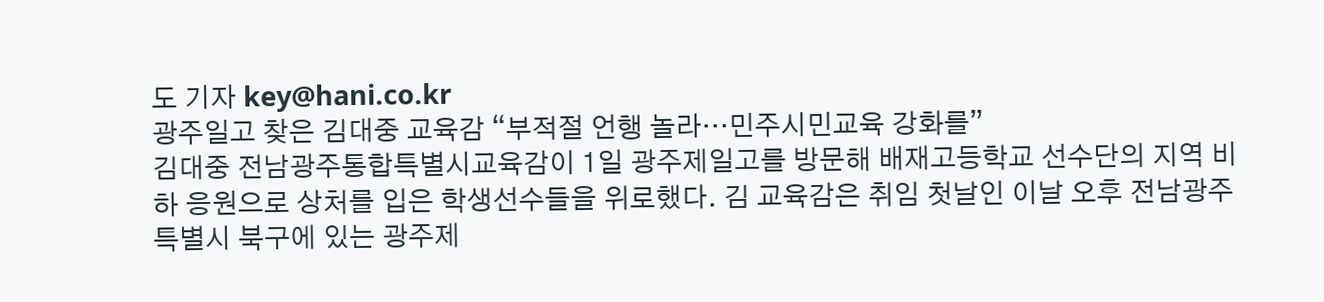도 기자 key@hani.co.kr
광주일고 찾은 김대중 교육감 “부적절 언행 놀라…민주시민교육 강화를”
김대중 전남광주통합특별시교육감이 1일 광주제일고를 방문해 배재고등학교 선수단의 지역 비하 응원으로 상처를 입은 학생선수들을 위로했다. 김 교육감은 취임 첫날인 이날 오후 전남광주특별시 북구에 있는 광주제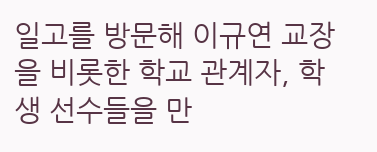일고를 방문해 이규연 교장을 비롯한 학교 관계자, 학생 선수들을 만